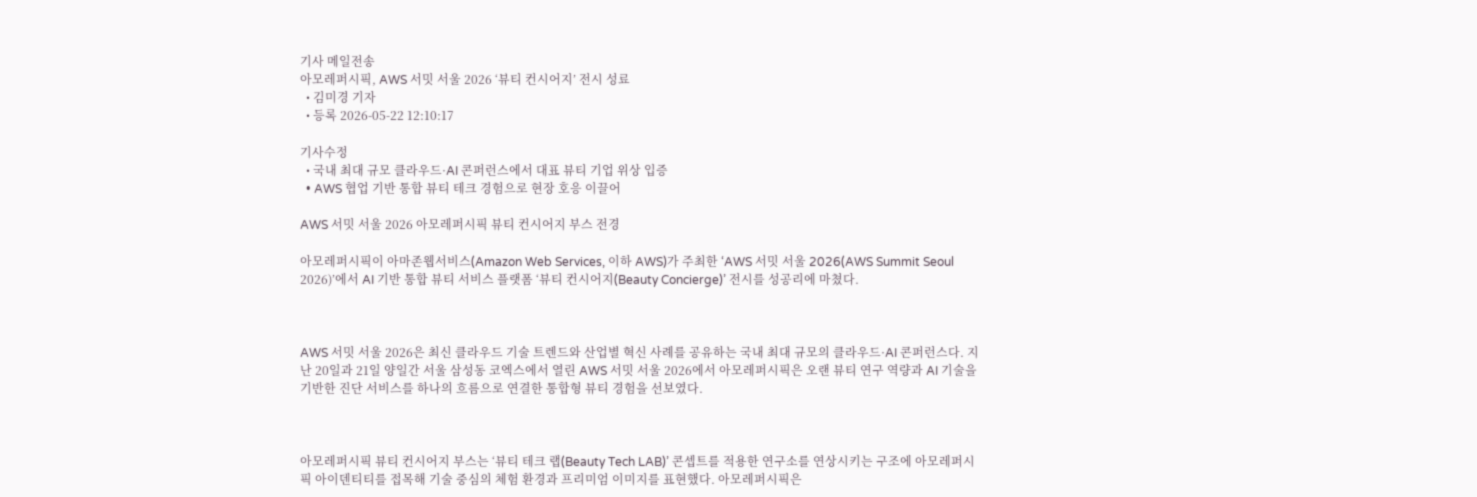기사 메일전송
아모레퍼시픽, AWS 서밋 서울 2026 ‘뷰티 컨시어지’ 전시 성료
  • 김미경 기자
  • 등록 2026-05-22 12:10:17

기사수정
  • 국내 최대 규모 클라우드·AI 콘퍼런스에서 대표 뷰티 기업 위상 입증
  • AWS 협업 기반 통합 뷰티 테크 경험으로 현장 호응 이끌어

AWS 서밋 서울 2026 아모레퍼시픽 뷰티 컨시어지 부스 전경

아모레퍼시픽이 아마존웹서비스(Amazon Web Services, 이하 AWS)가 주최한 ‘AWS 서밋 서울 2026(AWS Summit Seoul 2026)’에서 AI 기반 통합 뷰티 서비스 플랫폼 ‘뷰티 컨시어지(Beauty Concierge)’ 전시를 성공리에 마쳤다.



AWS 서밋 서울 2026은 최신 클라우드 기술 트렌드와 산업별 혁신 사례를 공유하는 국내 최대 규모의 클라우드·AI 콘퍼런스다. 지난 20일과 21일 양일간 서울 삼성동 코엑스에서 열린 AWS 서밋 서울 2026에서 아모레퍼시픽은 오랜 뷰티 연구 역량과 AI 기술을 기반한 진단 서비스를 하나의 흐름으로 연결한 통합형 뷰티 경험을 선보였다.



아모레퍼시픽 뷰티 컨시어지 부스는 ‘뷰티 테크 랩(Beauty Tech LAB)’ 콘셉트를 적용한 연구소를 연상시키는 구조에 아모레퍼시픽 아이덴티티를 접목해 기술 중심의 체험 환경과 프리미엄 이미지를 표현했다. 아모레퍼시픽은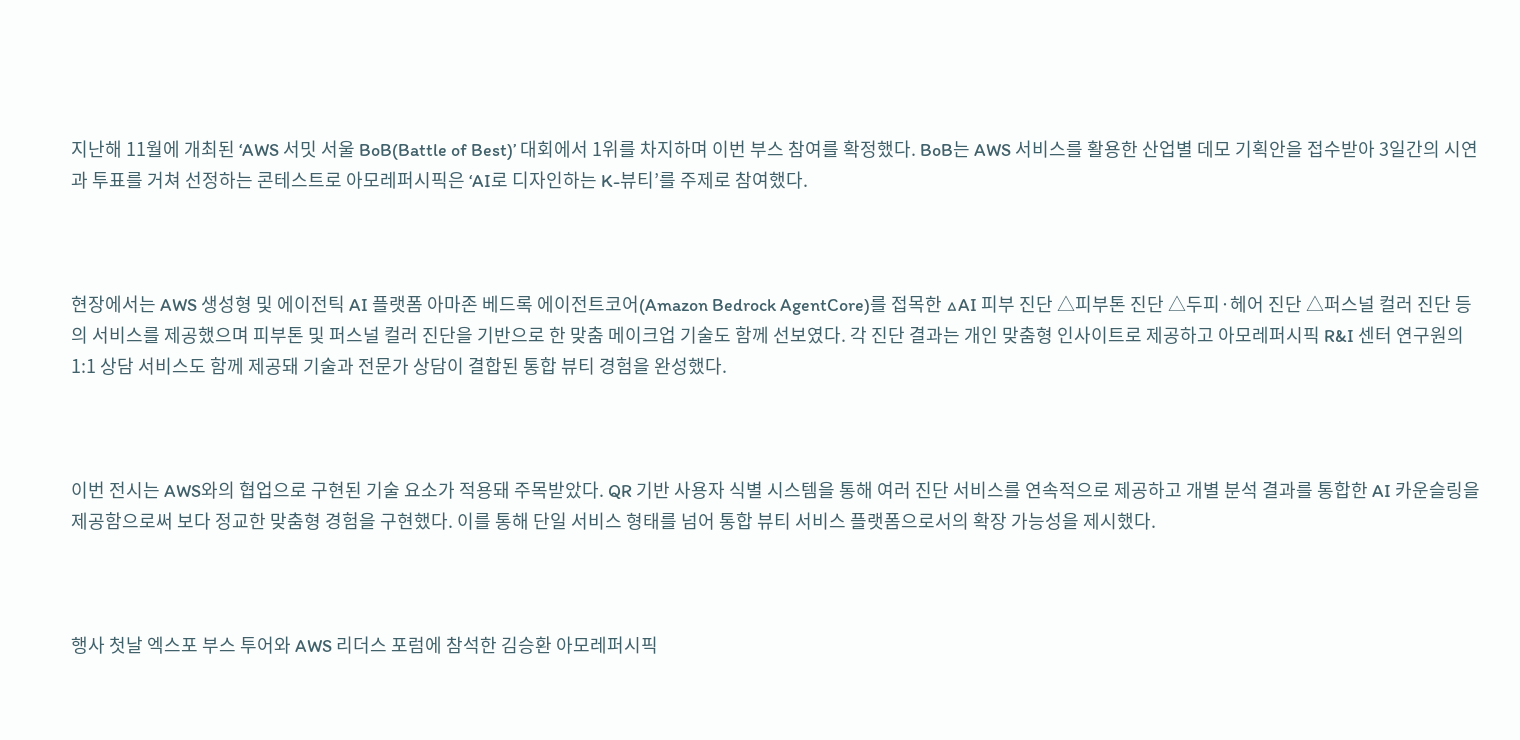지난해 11월에 개최된 ‘AWS 서밋 서울 BoB(Battle of Best)’ 대회에서 1위를 차지하며 이번 부스 참여를 확정했다. BoB는 AWS 서비스를 활용한 산업별 데모 기획안을 접수받아 3일간의 시연과 투표를 거쳐 선정하는 콘테스트로 아모레퍼시픽은 ‘AI로 디자인하는 K-뷰티’를 주제로 참여했다.



현장에서는 AWS 생성형 및 에이전틱 AI 플랫폼 아마존 베드록 에이전트코어(Amazon Bedrock AgentCore)를 접목한 △AI 피부 진단 △피부톤 진단 △두피·헤어 진단 △퍼스널 컬러 진단 등의 서비스를 제공했으며 피부톤 및 퍼스널 컬러 진단을 기반으로 한 맞춤 메이크업 기술도 함께 선보였다. 각 진단 결과는 개인 맞춤형 인사이트로 제공하고 아모레퍼시픽 R&I 센터 연구원의 1:1 상담 서비스도 함께 제공돼 기술과 전문가 상담이 결합된 통합 뷰티 경험을 완성했다.



이번 전시는 AWS와의 협업으로 구현된 기술 요소가 적용돼 주목받았다. QR 기반 사용자 식별 시스템을 통해 여러 진단 서비스를 연속적으로 제공하고 개별 분석 결과를 통합한 AI 카운슬링을 제공함으로써 보다 정교한 맞춤형 경험을 구현했다. 이를 통해 단일 서비스 형태를 넘어 통합 뷰티 서비스 플랫폼으로서의 확장 가능성을 제시했다.



행사 첫날 엑스포 부스 투어와 AWS 리더스 포럼에 참석한 김승환 아모레퍼시픽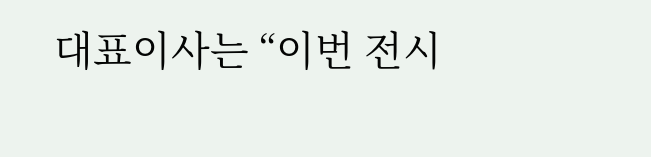대표이사는 “이번 전시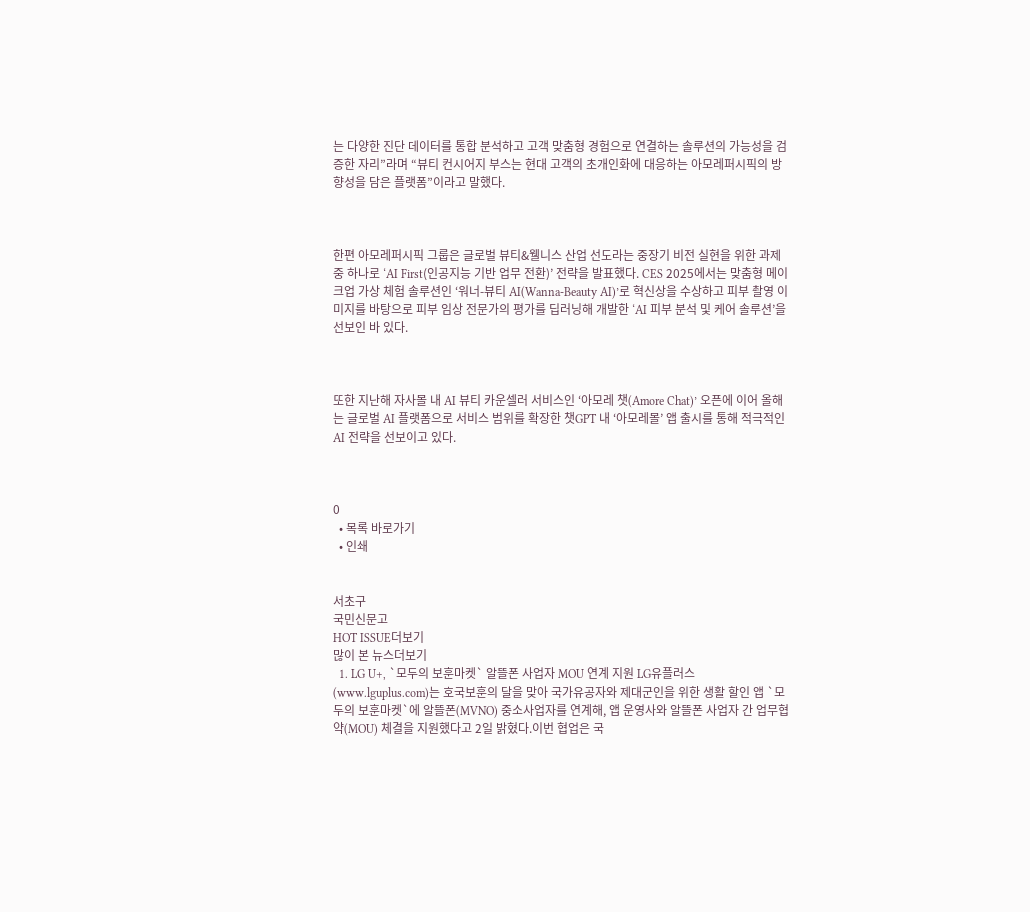는 다양한 진단 데이터를 통합 분석하고 고객 맞춤형 경험으로 연결하는 솔루션의 가능성을 검증한 자리”라며 “뷰티 컨시어지 부스는 현대 고객의 초개인화에 대응하는 아모레퍼시픽의 방향성을 담은 플랫폼”이라고 말했다.



한편 아모레퍼시픽 그룹은 글로벌 뷰티&웰니스 산업 선도라는 중장기 비전 실현을 위한 과제 중 하나로 ‘AI First(인공지능 기반 업무 전환)’ 전략을 발표했다. CES 2025에서는 맞춤형 메이크업 가상 체험 솔루션인 ‘워너-뷰티 AI(Wanna-Beauty AI)’로 혁신상을 수상하고 피부 촬영 이미지를 바탕으로 피부 임상 전문가의 평가를 딥러닝해 개발한 ‘AI 피부 분석 및 케어 솔루션’을 선보인 바 있다.



또한 지난해 자사몰 내 AI 뷰티 카운셀러 서비스인 ‘아모레 챗(Amore Chat)’ 오픈에 이어 올해는 글로벌 AI 플랫폼으로 서비스 범위를 확장한 챗GPT 내 ‘아모레몰’ 앱 출시를 통해 적극적인 AI 전략을 선보이고 있다.



0
  • 목록 바로가기
  • 인쇄


서초구
국민신문고
HOT ISSUE더보기
많이 본 뉴스더보기
  1. LG U+, `모두의 보훈마켓` 알뜰폰 사업자 MOU 연계 지원 LG유플러스(www.lguplus.com)는 호국보훈의 달을 맞아 국가유공자와 제대군인을 위한 생활 할인 앱 `모두의 보훈마켓`에 알뜰폰(MVNO) 중소사업자를 연계해, 앱 운영사와 알뜰폰 사업자 간 업무협약(MOU) 체결을 지원했다고 2일 밝혔다.이번 협업은 국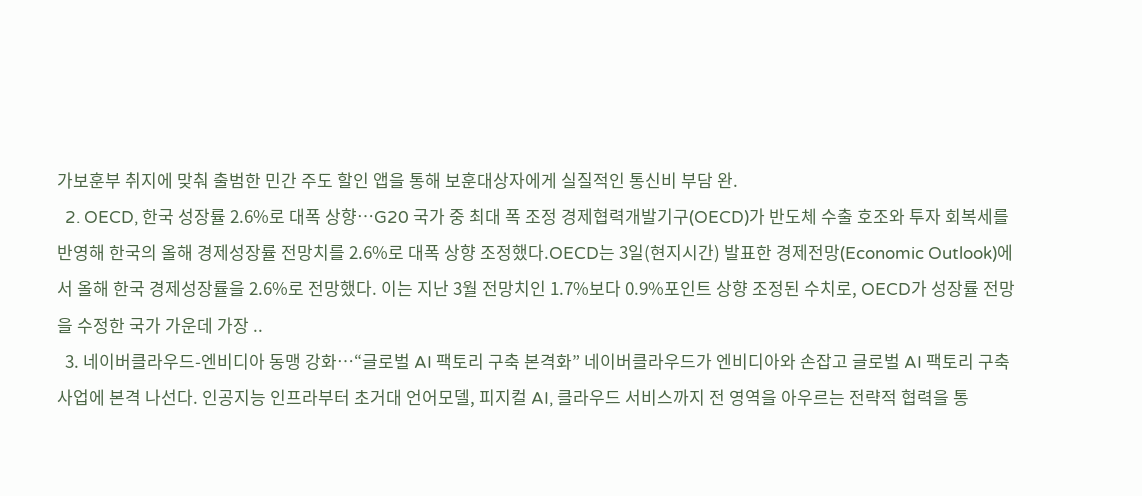가보훈부 취지에 맞춰 출범한 민간 주도 할인 앱을 통해 보훈대상자에게 실질적인 통신비 부담 완.
  2. OECD, 한국 성장률 2.6%로 대폭 상향…G20 국가 중 최대 폭 조정 경제협력개발기구(OECD)가 반도체 수출 호조와 투자 회복세를 반영해 한국의 올해 경제성장률 전망치를 2.6%로 대폭 상향 조정했다.OECD는 3일(현지시간) 발표한 경제전망(Economic Outlook)에서 올해 한국 경제성장률을 2.6%로 전망했다. 이는 지난 3월 전망치인 1.7%보다 0.9%포인트 상향 조정된 수치로, OECD가 성장률 전망을 수정한 국가 가운데 가장 ..
  3. 네이버클라우드-엔비디아 동맹 강화…“글로벌 AI 팩토리 구축 본격화” 네이버클라우드가 엔비디아와 손잡고 글로벌 AI 팩토리 구축 사업에 본격 나선다. 인공지능 인프라부터 초거대 언어모델, 피지컬 AI, 클라우드 서비스까지 전 영역을 아우르는 전략적 협력을 통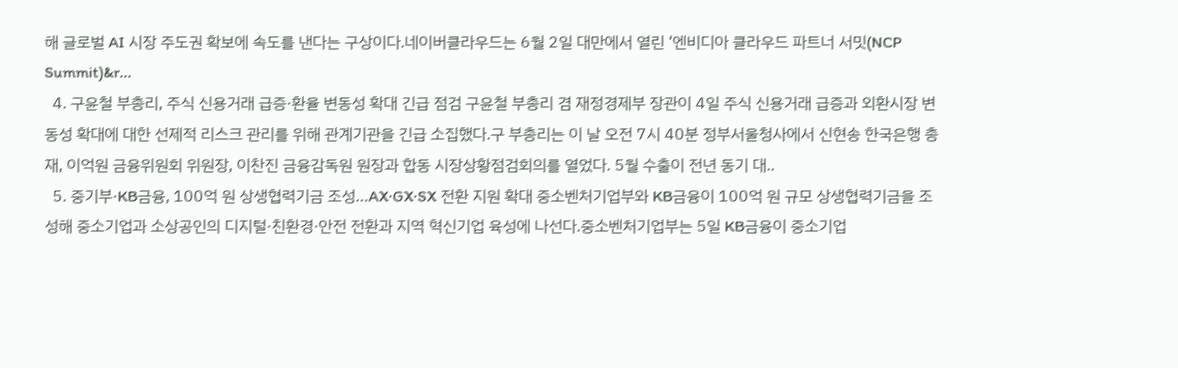해 글로벌 AI 시장 주도권 확보에 속도를 낸다는 구상이다.네이버클라우드는 6월 2일 대만에서 열린 ‘엔비디아 클라우드 파트너 서밋(NCP Summit)&r...
  4. 구윤철 부총리, 주식 신용거래 급증·환율 변동성 확대 긴급 점검 구윤철 부총리 겸 재정경제부 장관이 4일 주식 신용거래 급증과 외환시장 변동성 확대에 대한 선제적 리스크 관리를 위해 관계기관을 긴급 소집했다.구 부총리는 이 날 오전 7시 40분 정부서울청사에서 신현송 한국은행 총재, 이억원 금융위원회 위원장, 이찬진 금융감독원 원장과 합동 시장상황점검회의를 열었다. 5월 수출이 전년 동기 대..
  5. 중기부·KB금융, 100억 원 상생협력기금 조성…AX·GX·SX 전환 지원 확대 중소벤처기업부와 KB금융이 100억 원 규모 상생협력기금을 조성해 중소기업과 소상공인의 디지털·친환경·안전 전환과 지역 혁신기업 육성에 나선다.중소벤처기업부는 5일 KB금융이 중소기업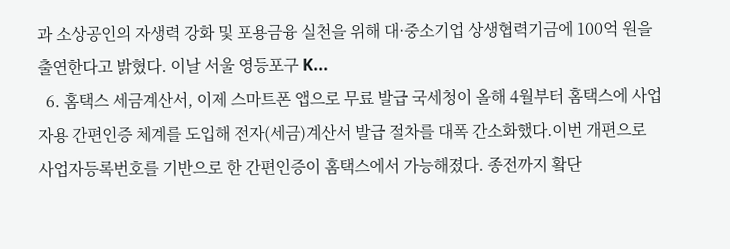과 소상공인의 자생력 강화 및 포용금융 실천을 위해 대·중소기업 상생협력기금에 100억 원을 출연한다고 밝혔다. 이날 서울 영등포구 K...
  6. 홈택스 세금계산서, 이제 스마트폰 앱으로 무료 발급 국세청이 올해 4월부터 홈택스에 사업자용 간편인증 체계를 도입해 전자(세금)계산서 발급 절차를 대폭 간소화했다.이번 개편으로 사업자등록번호를 기반으로 한 간편인증이 홈택스에서 가능해졌다. 종전까지 홬단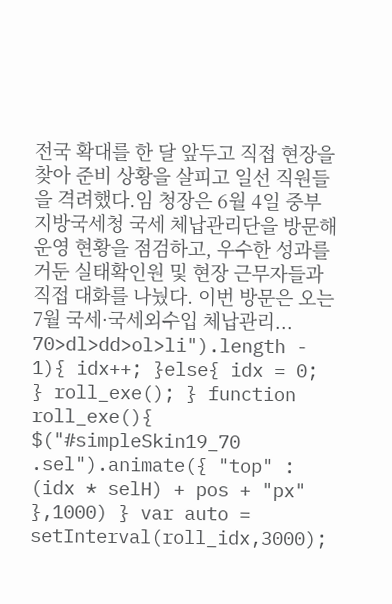전국 확대를 한 달 앞두고 직접 현장을 찾아 준비 상황을 살피고 일선 직원들을 격려했다.임 청장은 6월 4일 중부지방국세청 국세 체납관리단을 방문해 운영 현황을 점검하고, 우수한 성과를 거둔 실태확인원 및 현장 근무자들과 직접 대화를 나눴다. 이번 방문은 오는 7월 국세·국세외수입 체납관리...
70>dl>dd>ol>li").length - 1){ idx++; }else{ idx = 0; } roll_exe(); } function roll_exe(){ $("#simpleSkin19_70 .sel").animate({ "top" : (idx * selH) + pos + "px" },1000) } var auto = setInterval(roll_idx,3000);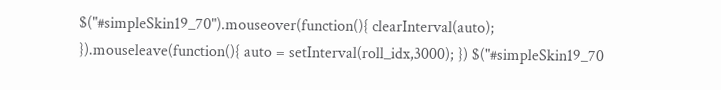$("#simpleSkin19_70").mouseover(function(){ clearInterval(auto); }).mouseleave(function(){ auto = setInterval(roll_idx,3000); }) $("#simpleSkin19_70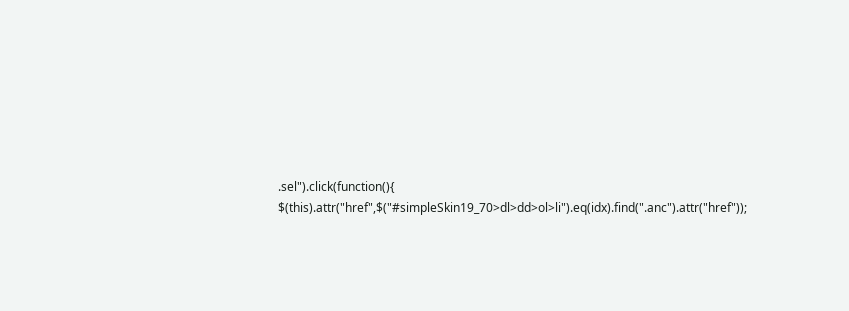.sel").click(function(){ $(this).attr("href",$("#simpleSkin19_70>dl>dd>ol>li").eq(idx).find(".anc").attr("href"));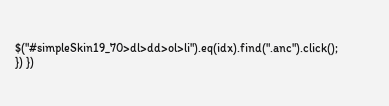$("#simpleSkin19_70>dl>dd>ol>li").eq(idx).find(".anc").click(); }) })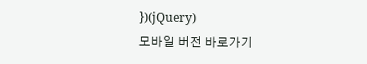})(jQuery)
모바일 버전 바로가기